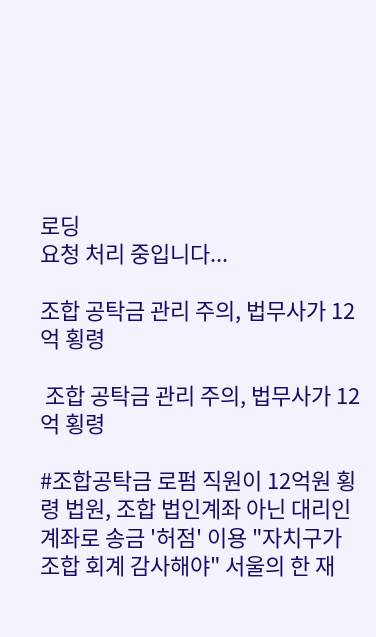로딩
요청 처리 중입니다...

조합 공탁금 관리 주의, 법무사가 12억 횡령

 조합 공탁금 관리 주의, 법무사가 12억 횡령

#조합공탁금 로펌 직원이 12억원 횡령 법원, 조합 법인계좌 아닌 대리인 계좌로 송금 '허점' 이용 "자치구가 조합 회계 감사해야" 서울의 한 재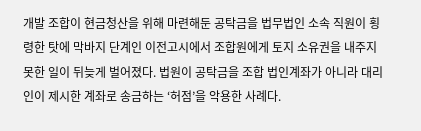개발 조합이 현금청산을 위해 마련해둔 공탁금을 법무법인 소속 직원이 횡령한 탓에 막바지 단계인 이전고시에서 조합원에게 토지 소유권을 내주지 못한 일이 뒤늦게 벌어졌다. 법원이 공탁금을 조합 법인계좌가 아니라 대리인이 제시한 계좌로 송금하는 ‘허점’을 악용한 사례다.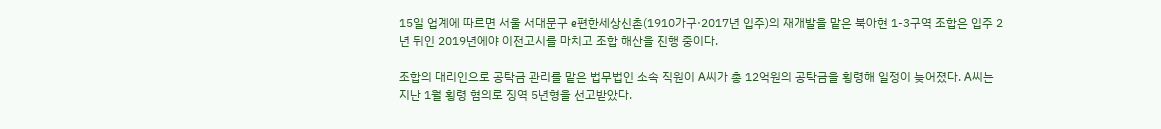15일 업계에 따르면 서울 서대문구 e편한세상신촌(1910가구·2017년 입주)의 재개발을 맡은 북아현 1-3구역 조합은 입주 2년 뒤인 2019년에야 이전고시를 마치고 조합 해산을 진행 중이다.

조합의 대리인으로 공탁금 관리를 맡은 법무법인 소속 직원이 A씨가 총 12억원의 공탁금을 횡령해 일정이 늦어졌다. A씨는 지난 1월 횡령 혐의로 징역 5년형을 선고받았다.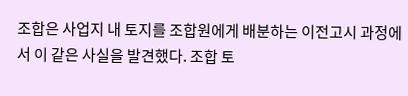조합은 사업지 내 토지를 조합원에게 배분하는 이전고시 과정에서 이 같은 사실을 발견했다. 조합 토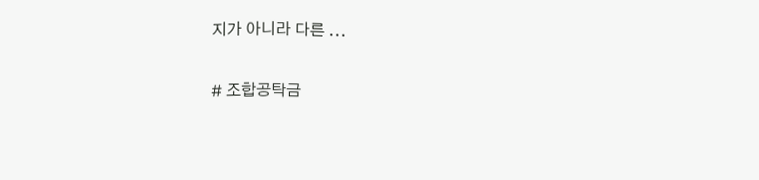지가 아니라 다른 ...

# 조합공탁금